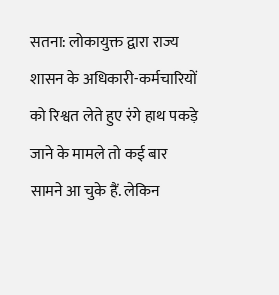सतना: लोकायुक्त द्वारा राज्य शासन के अधिकारी-कर्मचारियों को रिश्वत लेते हुए रंगे हाथ पकड़े जाने के मामले तो कई बार सामने आ चुके हैं. लेकिन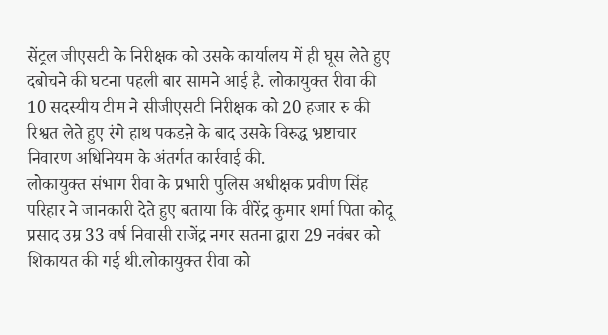सेंट्रल जीएसटी के निरीक्षक को उसके कार्यालय में ही घूस लेते हुए दबोचने की घटना पहली बार सामने आई है. लोकायुक्त रीवा की 10 सदस्यीय टीम ने सीजीएसटी निरीक्षक को 20 हजार रु की रिश्वत लेते हुए रंगे हाथ पकडऩे के बाद उसके विरुद्ध भ्रष्टाचार निवारण अधिनियम के अंतर्गत कार्रवाई की.
लोकायुक्त संभाग रीवा के प्रभारी पुलिस अधीक्षक प्रवीण सिंह परिहार ने जानकारी देते हुए बताया कि वीरेंद्र कुमार शर्मा पिता कोदू प्रसाद उम्र 33 वर्ष निवासी राजेंद्र नगर सतना द्वारा 29 नवंबर को शिकायत की गई थी.लोकायुक्त रीवा को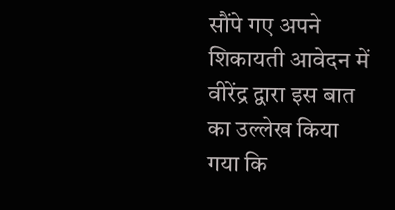सौंपे गए अपने शिकायती आवेदन में वीरेंद्र द्वारा इस बात का उल्लेख किया गया कि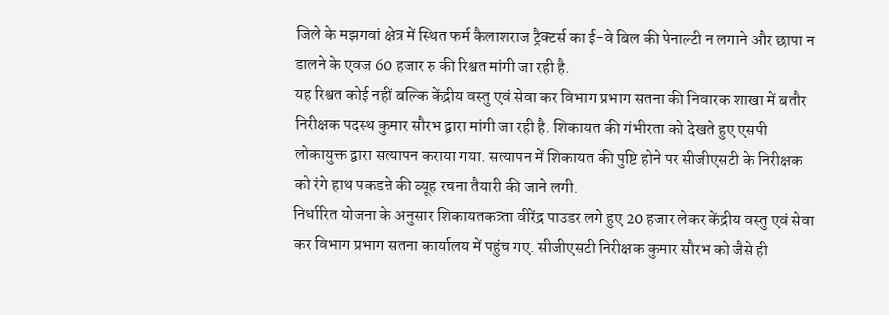जिले के मझगवां क्षेत्र में स्थित फर्म कैलाशराज ट्रैक्टर्स का ई-वे बिल की पेनाल्टी न लगाने और छापा न डालने के एवज 60 हजार रु की रिश्वत मांगी जा रही है.
यह रिश्वत कोई नहीं बल्कि केंद्रीय वस्तु एवं सेवा कर विभाग प्रभाग सतना की निवारक शाखा में बतौर निरीक्षक पदस्थ कुमार सौरभ द्वारा मांगी जा रही है. शिकायत की गंभीरता को देखते हुए एसपी लोकायुक्त द्वारा सत्यापन कराया गया. सत्यापन में शिकायत की पुष्टि होने पर सीजीएसटी के निरीक्षक को रंगे हाथ पकडऩे की व्यूह रचना तैयारी की जाने लगी.
निर्धारित योजना के अनुसार शिकायतकत्र्ता वीरेंद्र पाउडर लगे हुए 20 हजार लेकर केंद्रीय वस्तु एवं सेवा कर विभाग प्रभाग सतना कार्यालय में पहुंच गए. सीजीएसटी निरीक्षक कुमार सौरभ को जैसे ही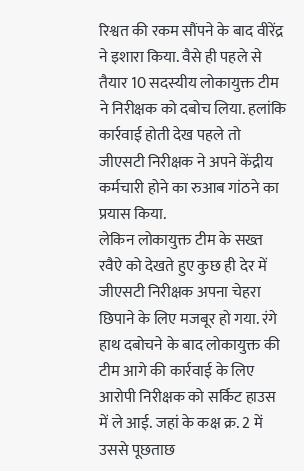रिश्वत की रकम सौंपने के बाद वीरेंद्र ने इशारा किया. वैसे ही पहले से तैयार 10 सदस्यीय लोकायुक्त टीम ने निरीक्षक को दबोच लिया. हलांकि कार्रवाई होती देख पहले तो जीएसटी निरीक्षक ने अपने केंद्रीय कर्मचारी होने का रुआब गांठने का प्रयास किया.
लेकिन लोकायुक्त टीम के सख्त रवैऐ को देखते हुए कुछ ही देर में जीएसटी निरीक्षक अपना चेहरा छिपाने के लिए मजबूर हो गया. रंगे हाथ दबोचने के बाद लोकायुक्त की टीम आगे की कार्रवाई के लिए आरोपी निरीक्षक को सर्किट हाउस में ले आई. जहां के कक्ष क्र. 2 में उससे पूछताछ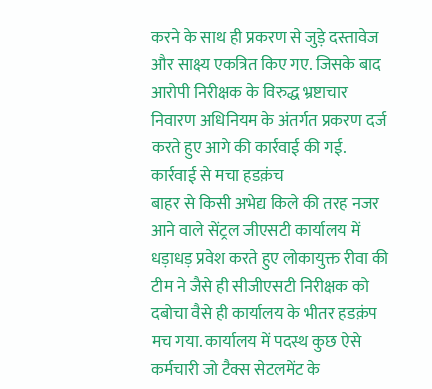करने के साथ ही प्रकरण से जुड़े दस्तावेज और साक्ष्य एकत्रित किए गए. जिसके बाद आरोपी निरीक्षक के विरुद्ध भ्रष्टाचार निवारण अधिनियम के अंतर्गत प्रकरण दर्ज करते हुए आगे की कार्रवाई की गई.
कार्रवाई से मचा हडक़ंच
बाहर से किसी अभेद्य किले की तरह नजर आने वाले सेंट्रल जीएसटी कार्यालय में धड़ाधड़ प्रवेश करते हुए लोकायुक्त रीवा की टीम ने जैसे ही सीजीएसटी निरीक्षक को दबोचा वैसे ही कार्यालय के भीतर हडक़ंप मच गया. कार्यालय में पदस्थ कुछ ऐसे कर्मचारी जो टैक्स सेटलमेंट के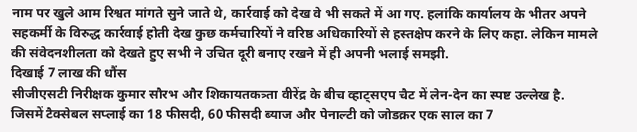नाम पर खुले आम रिश्वत मांगते सुने जाते थे, कार्रवाई को देख वे भी सकते में आ गए. हलांकि कार्यालय के भीतर अपने सहकर्मी के विरुद्ध कार्रवाई होती देख कुछ कर्मचारियों ने वरिष्ठ अधिकारियों से हस्तक्षेप करने के लिए कहा. लेकिन मामले की संवेदनशीलता को देखते हुए सभी ने उचित दूरी बनाए रखने में ही अपनी भलाई समझी.
दिखाई 7 लाख की धौंस
सीजीएसटी निरीक्षक कुमार सौरभ और शिकायतकत्र्ता वीरेंद्र के बीच व्हाट्सएप चैट में लेन-देन का स्पष्ट उल्लेख है. जिसमें टैक्सेबल सप्लाई का 18 फीसदी, 60 फीसदी ब्याज और पेनाल्टी को जोडक़र एक साल का 7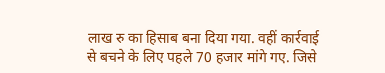लाख रु का हिसाब बना दिया गया. वहीं कार्रवाई से बचने के लिए पहले 70 हजार मांगे गए. जिसे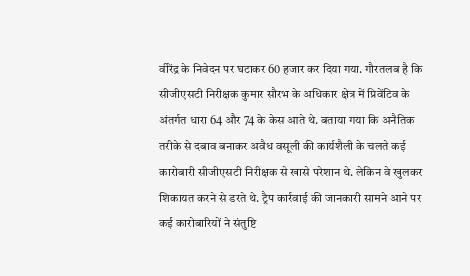वीरेंद्र के निवेदन पर घटाकर 60 हजार कर दिया गया. गौरतलब है कि सीजीएसटी निरीक्षक कुमार सौरभ के अधिकार क्षेत्र में प्रिवेंटिव के अंतर्गत धारा 64 और 74 के केस आते थे. बताया गया कि अनैतिक तरीके से दबाव बनाकर अवैध वसूली की कार्यशैली के चलते कई कारोबारी सीजीएसटी निरीक्षक से खासे परेशान थे. लेकिन वे खुलकर शिकायत करने से डरते थे. ट्रैप कार्रवाई की जानकारी सामने आने पर कई कारोबारियों ने संतुष्टि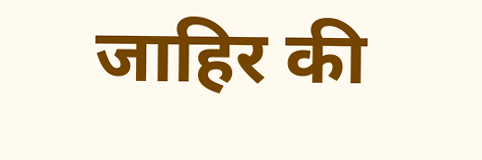जाहिर की